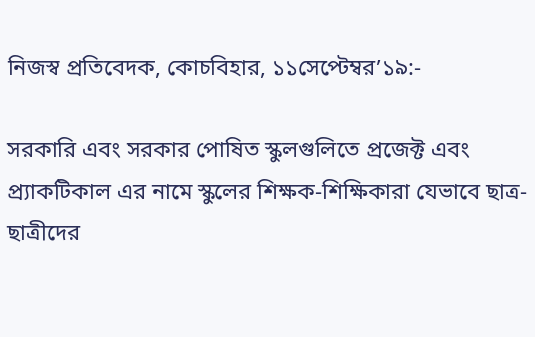নিজস্ব প্রতিবেদক, কোচবিহার, ১১সেপ্টেম্বর’১৯:-

সরকারি এবং সরকার পোষিত স্কুলগুলিতে প্রজেক্ট এবং প্র্যাকটিকাল এর নামে স্কুলের শিক্ষক-শিক্ষিকারা যেভাবে ছাত্র-ছাত্রীদের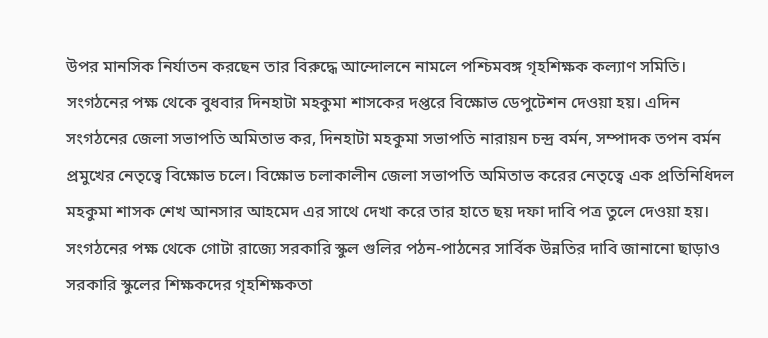উপর মানসিক নির্যাতন করছেন তার বিরুদ্ধে আন্দোলনে নামলে পশ্চিমবঙ্গ গৃহশিক্ষক কল্যাণ সমিতি। সংগঠনের পক্ষ থেকে বুধবার দিনহাটা মহকুমা শাসকের দপ্তরে বিক্ষোভ ডেপুটেশন দেওয়া হয়। এদিন সংগঠনের জেলা সভাপতি অমিতাভ কর, দিনহাটা মহকুমা সভাপতি নারায়ন চন্দ্র বর্মন, সম্পাদক তপন বর্মন প্রমুখের নেতৃত্বে বিক্ষোভ চলে। বিক্ষোভ চলাকালীন জেলা সভাপতি অমিতাভ করের নেতৃত্বে এক প্রতিনিধিদল মহকুমা শাসক শেখ আনসার আহমেদ এর সাথে দেখা করে তার হাতে ছয় দফা দাবি পত্র তুলে দেওয়া হয়। সংগঠনের পক্ষ থেকে গোটা রাজ্যে সরকারি স্কুল গুলির পঠন-পাঠনের সার্বিক উন্নতির দাবি জানানো ছাড়াও সরকারি স্কুলের শিক্ষকদের গৃহশিক্ষকতা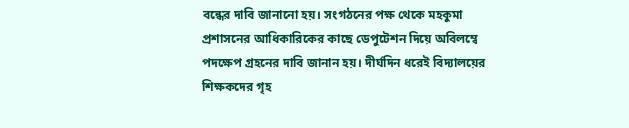বন্ধের দাবি জানানো হয়। সংগঠনের পক্ষ থেকে মহকুমা প্রশাসনের আধিকারিকের কাছে ডেপুটেশন দিয়ে অবিলম্বে পদক্ষেপ গ্রহনের দাবি জানান হয়। দীর্ঘদিন ধরেই বিদ্যালয়ের শিক্ষকদের গৃহ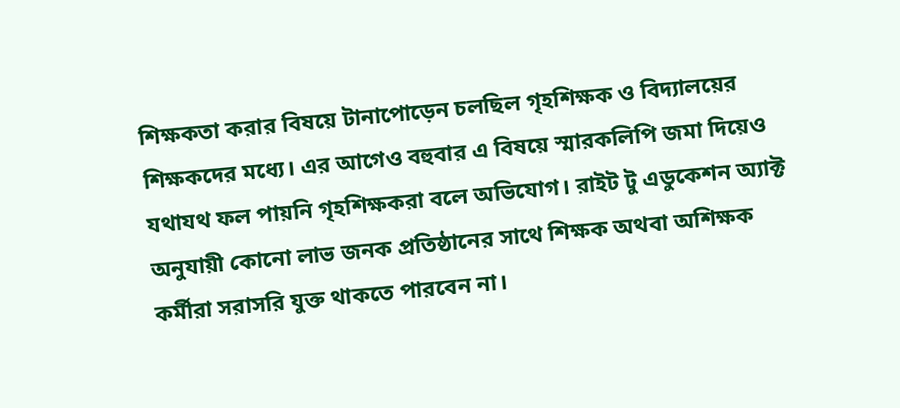শিক্ষকতা করার বিষয়ে টানাপোড়েন চলছিল গৃহশিক্ষক ও বিদ্যালয়ের শিক্ষকদের মধ্যে। এর আগেও বহুবার এ বিষয়ে স্মারকলিপি জমা দিয়েও যথাযথ ফল পায়নি গৃহশিক্ষকরা বলে অভিযোগ। রাইট টু এডুকেশন অ্যাক্ট অনুযায়ী কোনো লাভ জনক প্রতিষ্ঠানের সাথে শিক্ষক অথবা অশিক্ষক কর্মীরা সরাসরি যুক্ত থাকতে পারবেন না।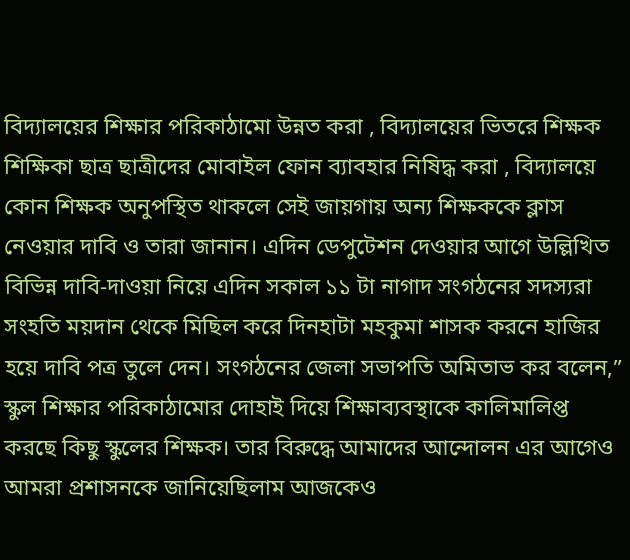বিদ্যালয়ের শিক্ষার পরিকাঠামো উন্নত করা , বিদ্যালয়ের ভিতরে শিক্ষক শিক্ষিকা ছাত্র ছাত্রীদের মোবাইল ফোন ব্যাবহার নিষিদ্ধ করা , বিদ্যালয়ে কোন শিক্ষক অনুপস্থিত থাকলে সেই জায়গায় অন্য শিক্ষককে ক্লাস নেওয়ার দাবি ও তারা জানান। এদিন ডেপুটেশন দেওয়ার আগে উল্লিখিত বিভিন্ন দাবি-দাওয়া নিয়ে এদিন সকাল ১১ টা নাগাদ সংগঠনের সদস্যরা সংহতি ময়দান থেকে মিছিল করে দিনহাটা মহকুমা শাসক করনে হাজির হয়ে দাবি পত্র তুলে দেন। সংগঠনের জেলা সভাপতি অমিতাভ কর বলেন,” স্কুল শিক্ষার পরিকাঠামোর দোহাই দিয়ে শিক্ষাব্যবস্থাকে কালিমালিপ্ত করছে কিছু স্কুলের শিক্ষক। তার বিরুদ্ধে আমাদের আন্দোলন এর আগেও আমরা প্রশাসনকে জানিয়েছিলাম আজকেও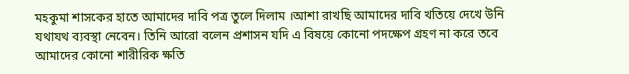মহকুমা শাসকের হাতে আমাদের দাবি পত্র তুলে দিলাম ।আশা রাখছি আমাদের দাবি খতিয়ে দেখে উনি যথাযথ ব্যবস্থা নেবেন। তিনি আরো বলেন প্রশাসন যদি এ বিষয়ে কোনো পদক্ষেপ গ্রহণ না করে তবে আমাদের কোনো শারীরিক ক্ষতি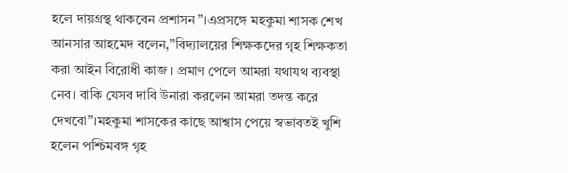হলে দায়গ্রস্থ থাকবেন প্রশাসন”।এপ্রসঙ্গে মহকুমা শাসক শেখ আনসার আহমেদ বলেন,”বিদ্যালয়ের শিক্ষকদের গৃহ শিক্ষকতা করা আইন বিরোধী কাজ । প্রমাণ পেলে আমরা যথাযথ ব্যবস্থা নেব। বাকি যেসব দাবি উনারা করলেন আমরা তদন্ত করে দেখবো”।মহকুমা শাসকের কাছে আশ্বাস পেয়ে স্বভাবতই খুশি হলেন পশ্চিমবঙ্গ গৃহ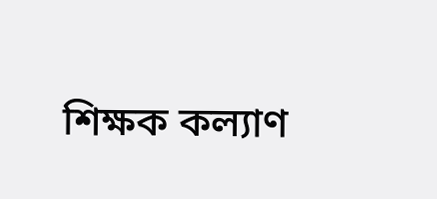শিক্ষক কল্যাণ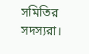সমিতির সদস্যরা।